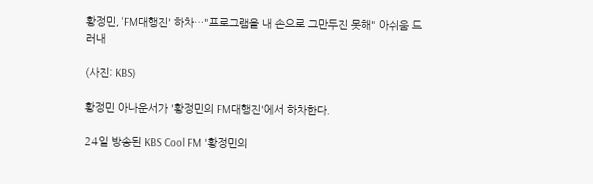황정민, 'FM대행진' 하차…"프로그램을 내 손으로 그만두진 못해" 아쉬움 드러내

(사진: KBS)

황정민 아나운서가 '황정민의 FM대행진'에서 하차한다.

24일 방송된 KBS Cool FM '황정민의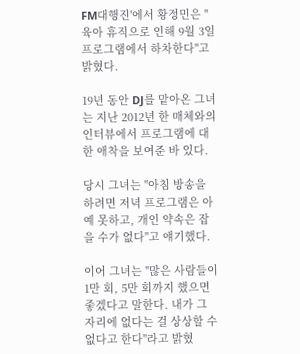FM대행진'에서 황정민은 "육아 휴직으로 인해 9월 3일 프로그램에서 하차한다"고 밝혔다.

19년 동안 DJ를 맡아온 그녀는 지난 2012년 한 매체와의 인터뷰에서 프로그램에 대한 애착을 보여준 바 있다.

당시 그녀는 "아침 방송을 하려면 저녁 프로그램은 아예 못하고, 개인 약속은 잡을 수가 없다"고 얘기했다.

이어 그녀는 "많은 사람들이 1만 회, 5만 회까지 했으면 좋겠다고 말한다. 내가 그 자리에 없다는 걸 상상할 수 없다고 한다"라고 밝혔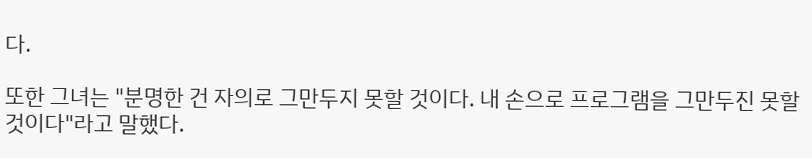다.

또한 그녀는 "분명한 건 자의로 그만두지 못할 것이다. 내 손으로 프로그램을 그만두진 못할 것이다"라고 말했다.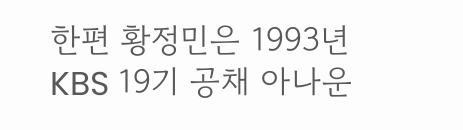한편 황정민은 1993년 KBS 19기 공채 아나운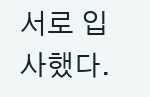서로 입사했다.